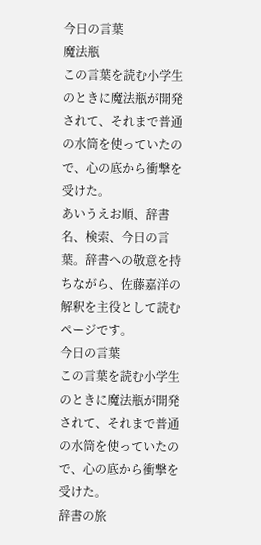今日の言葉
魔法瓶
この言葉を読む小学生のときに魔法瓶が開発されて、それまで普通の水筒を使っていたので、心の底から衝撃を受けた。
あいうえお順、辞書名、検索、今日の言葉。辞書への敬意を持ちながら、佐藤嘉洋の解釈を主役として読むページです。
今日の言葉
この言葉を読む小学生のときに魔法瓶が開発されて、それまで普通の水筒を使っていたので、心の底から衝撃を受けた。
辞書の旅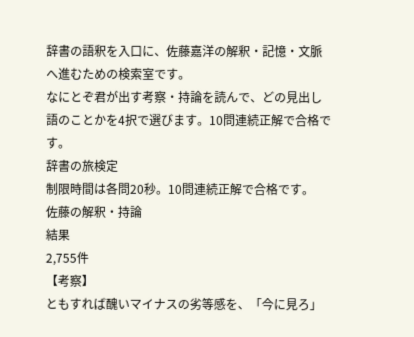辞書の語釈を入口に、佐藤嘉洋の解釈・記憶・文脈へ進むための検索室です。
なにとぞ君が出す考察・持論を読んで、どの見出し語のことかを4択で選びます。10問連続正解で合格です。
辞書の旅検定
制限時間は各問20秒。10問連続正解で合格です。
佐藤の解釈・持論
結果
2,755件
【考察】
ともすれば醜いマイナスの劣等感を、「今に見ろ」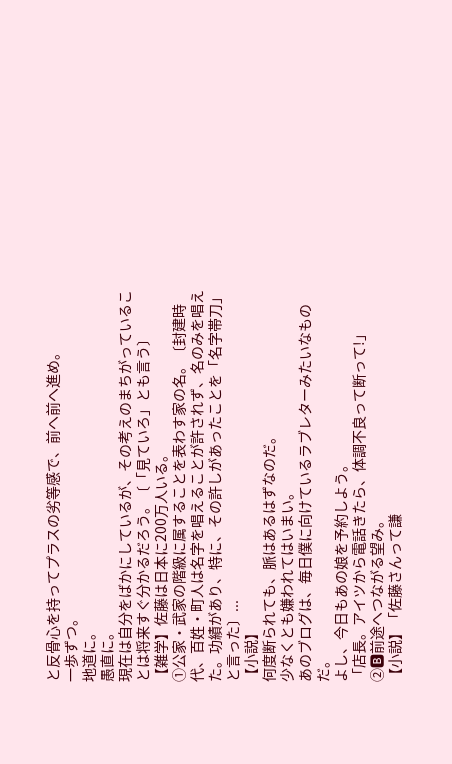と反骨心を持ってプラスの劣等感で、前へ前へ進め。
一歩ずつ。
地道に。
愚直に。
現在は自分をばかにしているが、その考えのまちがっていることは将来すぐ分かるだろう。〔「見ていろ」とも言う〕
【雑学】佐藤は日本に200万人いる。
①公家・武家の階級に属することを表わす家の名。〔封建時代、百姓・町人は名字を唱えることが許されず、名のみを唱えた。功績があり、特に、その許しがあったことを「名字帯刀」と言った〕...
【小説】
何度断られても、脈はあるはずなのだ。
少なくとも嫌われてはいまい。
あのブログは、毎日僕に向けているラブレターみたいなものだ。
よし、今日もあの娘を予約しよう。
「店長。アイツから電話きたら、体調不良って断って!」
②🅱前途へつながる望み。
【小説】「佐藤さんって謙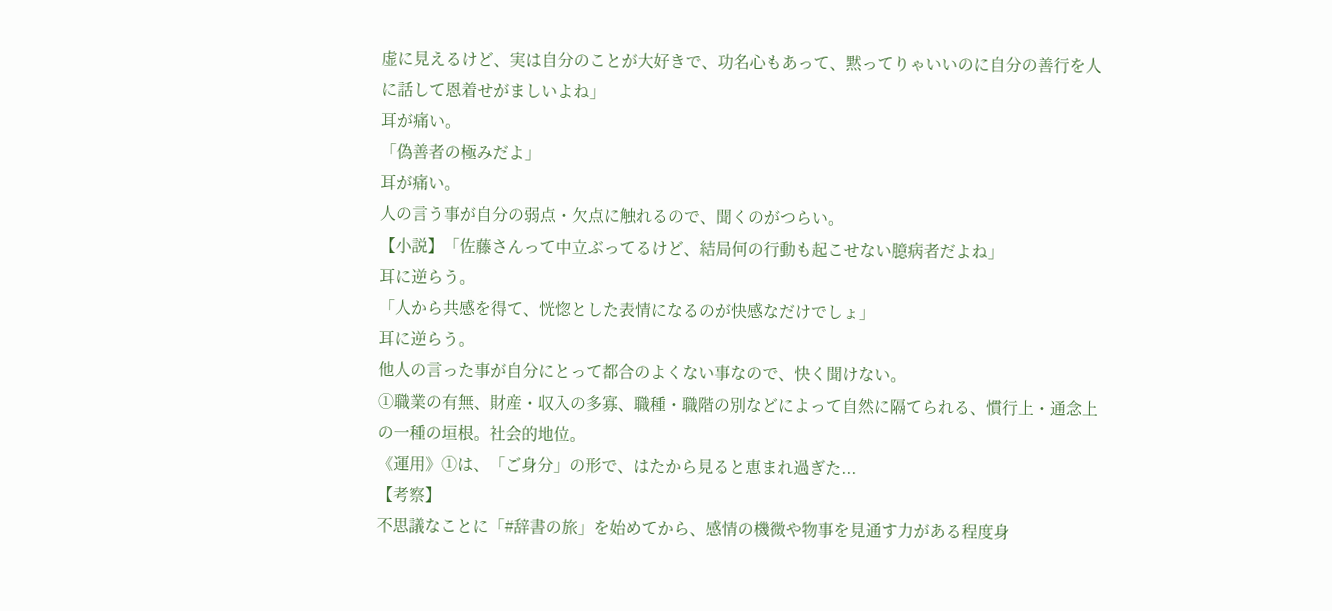虚に見えるけど、実は自分のことが大好きで、功名心もあって、黙ってりゃいいのに自分の善行を人に話して恩着せがましいよね」
耳が痛い。
「偽善者の極みだよ」
耳が痛い。
人の言う事が自分の弱点・欠点に触れるので、聞くのがつらい。
【小説】「佐藤さんって中立ぶってるけど、結局何の行動も起こせない臆病者だよね」
耳に逆らう。
「人から共感を得て、恍惚とした表情になるのが快感なだけでしょ」
耳に逆らう。
他人の言った事が自分にとって都合のよくない事なので、快く聞けない。
①職業の有無、財産・収入の多寡、職種・職階の別などによって自然に隔てられる、慣行上・通念上の一種の垣根。社会的地位。
《運用》①は、「ご身分」の形で、はたから見ると恵まれ過ぎた...
【考察】
不思議なことに「#辞書の旅」を始めてから、感情の機微や物事を見通す力がある程度身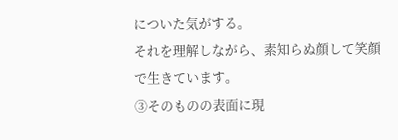についた気がする。
それを理解しながら、素知らぬ顔して笑顔で生きています。
③そのものの表面に現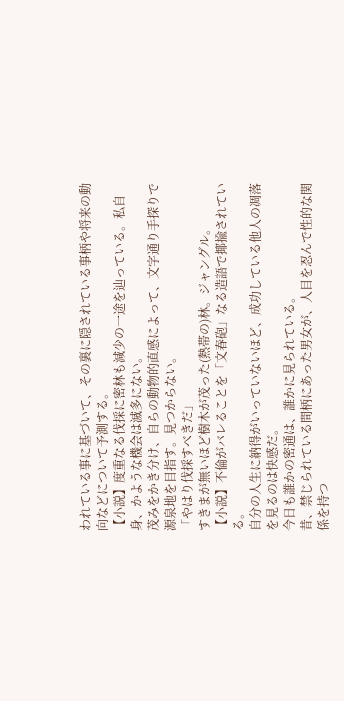われている事に基づいて、その裏に隠されている事柄や将来の動向などについて予測する。
【小説】度重なる伐採に密林も減少の一途を辿っている。私自身、かような機会は滅多にない。
茂みをかき分け、自らの動物的直感によって、文字通り手探りで源泉地を目指す。見つからない。
「やはり伐採すべきだ」
すきまが無いほど樹木が茂った(熱帯の)林。ジャングル。
【小説】不倫がバレることを「文春砲」なる造語で揶揄されている。
自分の人生に納得がいっていないほど、成功している他人の凋落を見るのは快感だ。
今日も誰かの密通は、誰かに見られている。
昔、禁じられている間柄にあった男女が、人目を忍んで性的な関係を持つ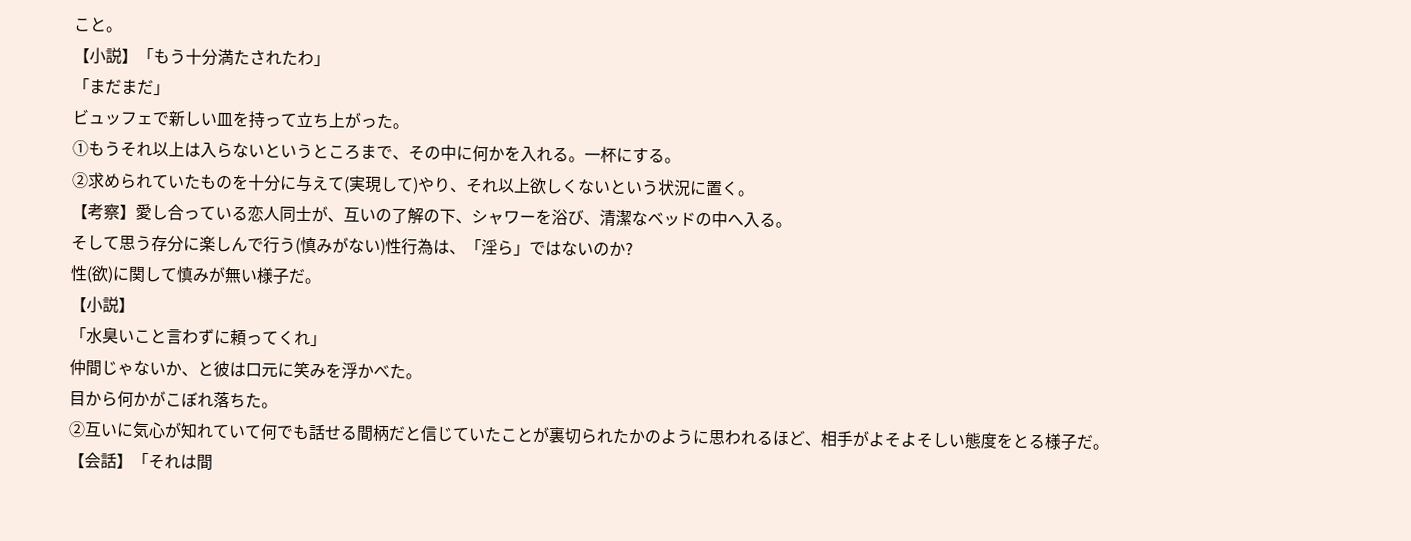こと。
【小説】「もう十分満たされたわ」
「まだまだ」
ビュッフェで新しい皿を持って立ち上がった。
①もうそれ以上は入らないというところまで、その中に何かを入れる。一杯にする。
②求められていたものを十分に与えて(実現して)やり、それ以上欲しくないという状況に置く。
【考察】愛し合っている恋人同士が、互いの了解の下、シャワーを浴び、清潔なベッドの中へ入る。
そして思う存分に楽しんで行う(慎みがない)性行為は、「淫ら」ではないのか?
性(欲)に関して慎みが無い様子だ。
【小説】
「水臭いこと言わずに頼ってくれ」
仲間じゃないか、と彼は口元に笑みを浮かべた。
目から何かがこぼれ落ちた。
②互いに気心が知れていて何でも話せる間柄だと信じていたことが裏切られたかのように思われるほど、相手がよそよそしい態度をとる様子だ。
【会話】「それは間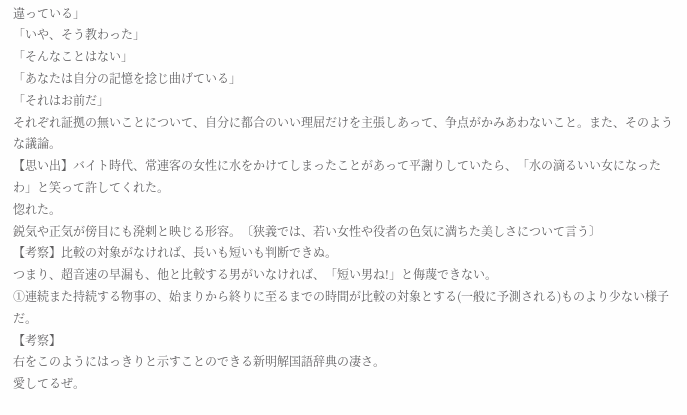違っている」
「いや、そう教わった」
「そんなことはない」
「あなたは自分の記憶を捻じ曲げている」
「それはお前だ」
それぞれ証拠の無いことについて、自分に都合のいい理屈だけを主張しあって、争点がかみあわないこと。また、そのような議論。
【思い出】バイト時代、常連客の女性に水をかけてしまったことがあって平謝りしていたら、「水の滴るいい女になったわ」と笑って許してくれた。
惚れた。
鋭気や正気が傍目にも溌剌と映じる形容。〔狭義では、若い女性や役者の色気に満ちた美しさについて言う〕
【考察】比較の対象がなければ、長いも短いも判断できぬ。
つまり、超音速の早漏も、他と比較する男がいなければ、「短い男ね!」と侮蔑できない。
①連続また持続する物事の、始まりから終りに至るまでの時間が比較の対象とする(一般に予測される)ものより少ない様子だ。
【考察】
右をこのようにはっきりと示すことのできる新明解国語辞典の凄さ。
愛してるぜ。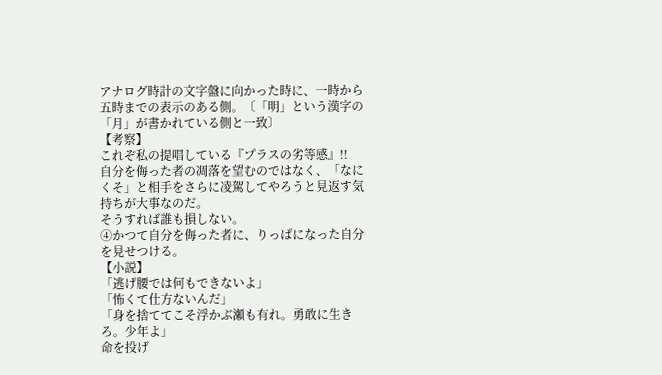アナログ時計の文字盤に向かった時に、一時から五時までの表示のある側。〔「明」という漢字の「月」が書かれている側と一致〕
【考察】
これぞ私の提唱している『プラスの劣等感』!!
自分を侮った者の凋落を望むのではなく、「なにくそ」と相手をさらに凌駕してやろうと見返す気持ちが大事なのだ。
そうすれば誰も損しない。
④かつて自分を侮った者に、りっぱになった自分を見せつける。
【小説】
「逃げ腰では何もできないよ」
「怖くて仕方ないんだ」
「身を捨ててこそ浮かぶ瀬も有れ。勇敢に生きろ。少年よ」
命を投げ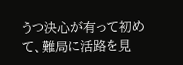うつ決心が有って初めて、難局に活路を見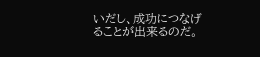いだし、成功につなげることが出来るのだ。